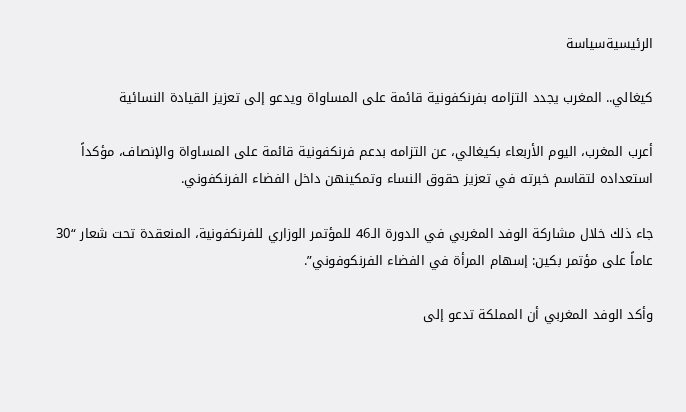الرئيسيةسياسة

كيغالي.. المغرب يجدد التزامه بفرنكفونية قائمة على المساواة ويدعو إلى تعزيز القيادة النسائية

أعرب المغرب، اليوم الأربعاء بكيغالي، عن التزامه بدعم فرنكفونية قائمة على المساواة والإنصاف، مؤكداً استعداده لتقاسم خبرته في تعزيز حقوق النساء وتمكينهن داخل الفضاء الفرنكفوني.

جاء ذلك خلال مشاركة الوفد المغربي في الدورة الـ46 للمؤتمر الوزاري للفرنكفونية، المنعقدة تحت شعار “30 عاماً على مؤتمر بكين: إسهام المرأة في الفضاء الفرنكوفوني”.

وأكد الوفد المغربي أن المملكة تدعو إلى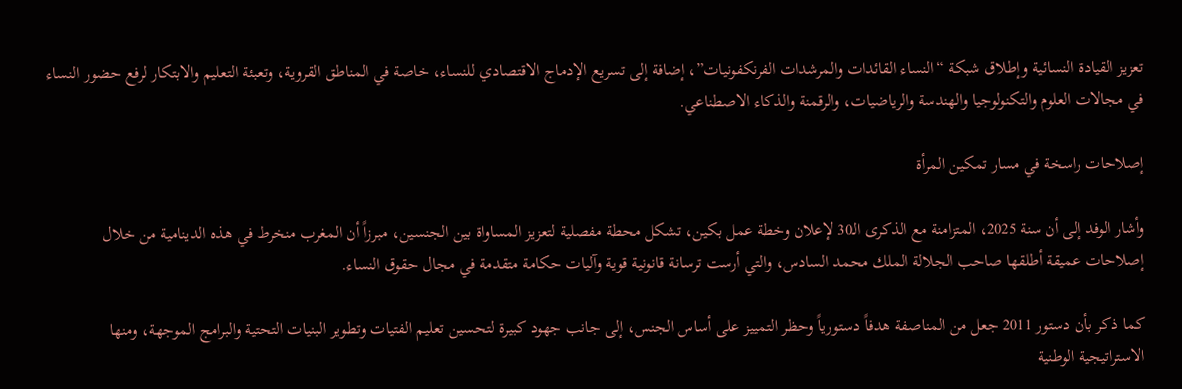تعزيز القيادة النسائية وإطلاق شبكة “النساء القائدات والمرشدات الفرنكفونيات”، إضافة إلى تسريع الإدماج الاقتصادي للنساء، خاصة في المناطق القروية، وتعبئة التعليم والابتكار لرفع حضور النساء في مجالات العلوم والتكنولوجيا والهندسة والرياضيات، والرقمنة والذكاء الاصطناعي.

إصلاحات راسخة في مسار تمكين المرأة

وأشار الوفد إلى أن سنة 2025، المتزامنة مع الذكرى الـ30 لإعلان وخطة عمل بكين، تشكل محطة مفصلية لتعزيز المساواة بين الجنسين، مبرزاً أن المغرب منخرط في هذه الدينامية من خلال إصلاحات عميقة أطلقها صاحب الجلالة الملك محمد السادس، والتي أرست ترسانة قانونية قوية وآليات حكامة متقدمة في مجال حقوق النساء.

كما ذكر بأن دستور 2011 جعل من المناصفة هدفاً دستورياً وحظر التمييز على أساس الجنس، إلى جانب جهود كبيرة لتحسين تعليم الفتيات وتطوير البنيات التحتية والبرامج الموجهة، ومنها الاستراتيجية الوطنية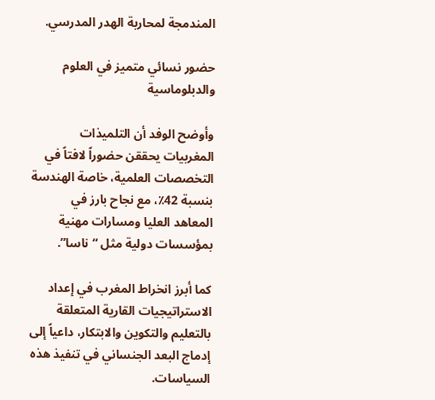المندمجة لمحاربة الهدر المدرسي.

حضور نسائي متميز في العلوم والدبلوماسية

وأوضح الوفد أن التلميذات المغربيات يحققن حضوراً لافتاً في التخصصات العلمية، خاصة الهندسة بنسبة 42٪، مع نجاح بارز في المعاهد العليا ومسارات مهنية بمؤسسات دولية مثل “ناسا”.

كما أبرز انخراط المغرب في إعداد الاستراتيجيات القارية المتعلقة بالتعليم والتكوين والابتكار، داعياً إلى إدماج البعد الجنساني في تنفيذ هذه السياسات.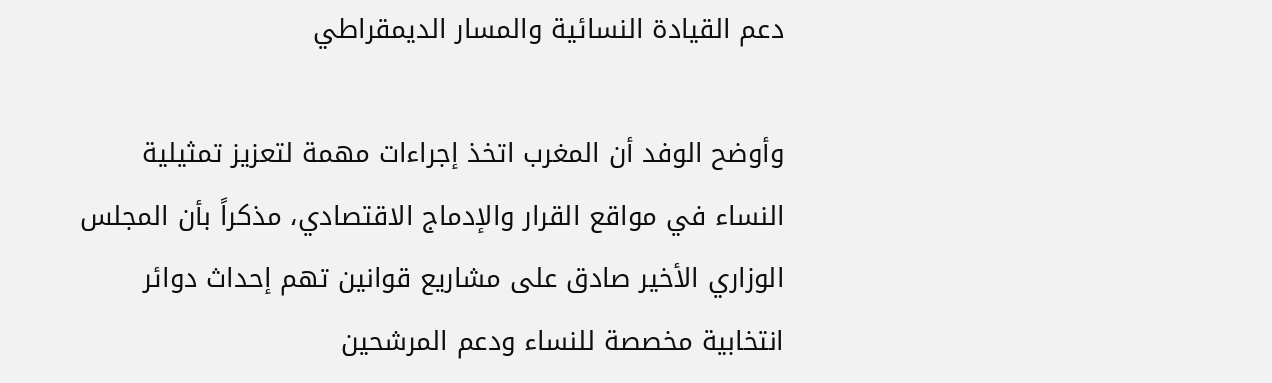دعم القيادة النسائية والمسار الديمقراطي

وأوضح الوفد أن المغرب اتخذ إجراءات مهمة لتعزيز تمثيلية النساء في مواقع القرار والإدماج الاقتصادي، مذكراً بأن المجلس الوزاري الأخير صادق على مشاريع قوانين تهم إحداث دوائر انتخابية مخصصة للنساء ودعم المرشحين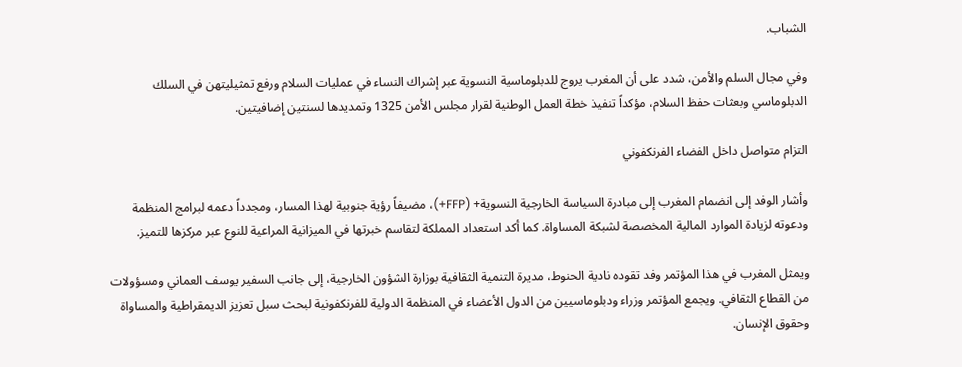الشباب.

وفي مجال السلم والأمن، شدد على أن المغرب يروج للدبلوماسية النسوية عبر إشراك النساء في عمليات السلام ورفع تمثيليتهن في السلك الدبلوماسي وبعثات حفظ السلام، مؤكداً تنفيذ خطة العمل الوطنية لقرار مجلس الأمن 1325 وتمديدها لسنتين إضافيتين.

التزام متواصل داخل الفضاء الفرنكفوني

وأشار الوفد إلى انضمام المغرب إلى مبادرة السياسة الخارجية النسوية+ (FFP+)، مضيفاً رؤية جنوبية لهذا المسار، ومجدداً دعمه لبرامج المنظمة ودعوته لزيادة الموارد المالية المخصصة لشبكة المساواة. كما أكد استعداد المملكة لتقاسم خبرتها في الميزانية المراعية للنوع عبر مركزها للتميز.

ويمثل المغرب في هذا المؤتمر وفد تقوده نادية الحنوط، مديرة التنمية الثقافية بوزارة الشؤون الخارجية، إلى جانب السفير يوسف العماني ومسؤولات من القطاع الثقافي. ويجمع المؤتمر وزراء ودبلوماسيين من الدول الأعضاء في المنظمة الدولية للفرنكفونية لبحث سبل تعزيز الديمقراطية والمساواة وحقوق الإنسان.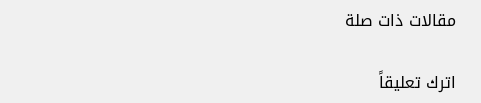مقالات ذات صلة

اترك تعليقاً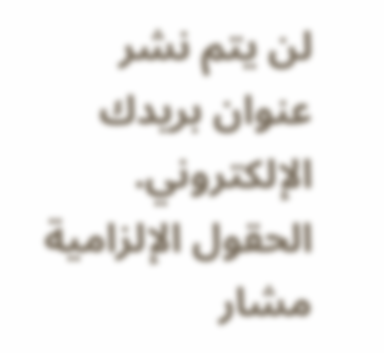لن يتم نشر عنوان بريدك الإلكتروني. الحقول الإلزامية مشار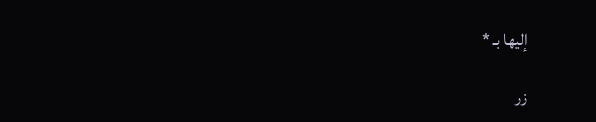إليها بـ *

زر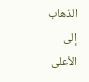الذهاب إلى الأعلى